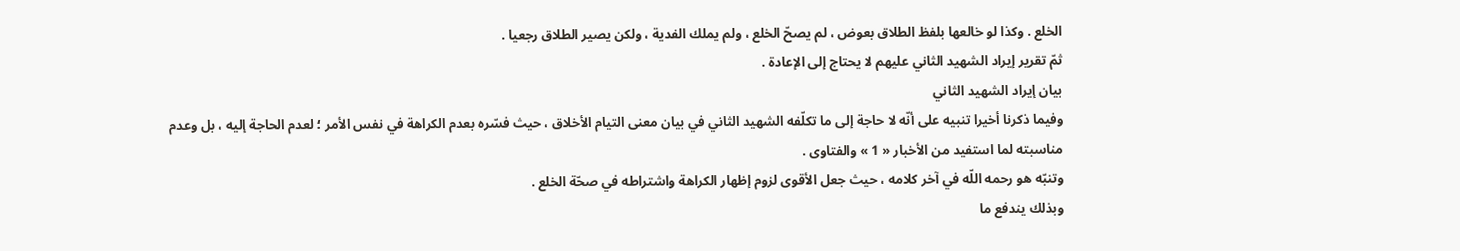الخلع . وكذا لو خالعها بلفظ الطلاق بعوض ، لم يصحّ الخلع ، ولم يملك الفدية ، ولكن يصير الطلاق رجعيا .
ثمّ تقرير إيراد الشهيد الثاني عليهم لا يحتاج إلى الإعادة .
بيان إيراد الشهيد الثاني
وفيما ذكرنا أخيرا تنبيه على أنّه لا حاجة إلى ما تكلّفه الشهيد الثاني في بيان معنى التيام الأخلاق ، حيث فسّره بعدم الكراهة في نفس الأمر ؛ لعدم الحاجة إليه ، بل وعدم مناسبته لما استفيد من الأخبار « 1 » والفتاوى .
وتنبّه هو رحمه اللّه في آخر كلامه ، حيث جعل الأقوى لزوم إظهار الكراهة واشتراطه في صحّة الخلع .
وبذلك يندفع ما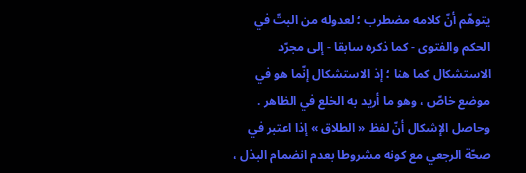يتوهّم أنّ كلامه مضطرب ؛ لعدوله من البتّ في الحكم والفتوى - كما ذكره سابقا - إلى مجرّد الاستشكال كما هنا ؛ إذ الاستشكال إنّما هو في موضع خاصّ ، وهو ما أريد به الخلع في الظاهر .
وحاصل الإشكال أنّ لفظ « الطلاق » إذا اعتبر في صحّة الرجعي مع كونه مشروطا بعدم انضمام البذل ،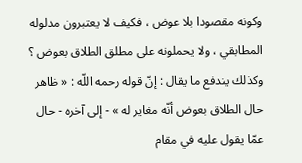وكونه مقصودا بلا عوض ، فكيف لا يعتبرون مدلوله المطابقي ، ولا يحملونه على مطلق الطلاق بعوض ؟
وكذلك يندفع ما يقال : إنّ قوله رحمه اللّه : « ظاهر حال الطلاق بعوض أنّه مغاير له » - إلى آخره - حال عمّا يقول عليه في مقام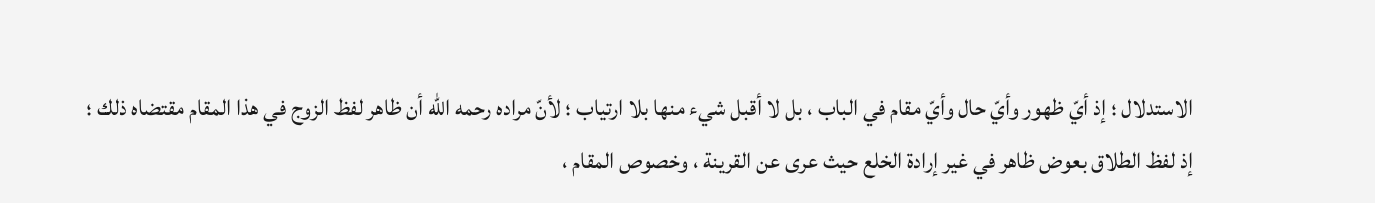الاستدلال ؛ إذ أيّ ظهور وأيّ حال وأيّ مقام في الباب ، بل لا أقبل شيء منها بلا ارتياب ؛ لأنّ مراده رحمه اللّه أن ظاهر لفظ الزوج في هذا المقام مقتضاه ذلك ؛ إذ لفظ الطلاق بعوض ظاهر في غير إرادة الخلع حيث عرى عن القرينة ، وخصوص المقام ،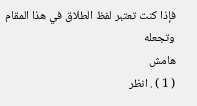فإذا كنت تعتبر لفظ الطلاق في هذا المقام وتجعله
هامش
( 1 ) . انظر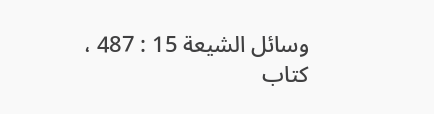وسائل الشيعة 15 : 487 ، كتاب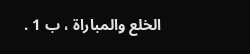الخلع والمباراة ، ب 1 .